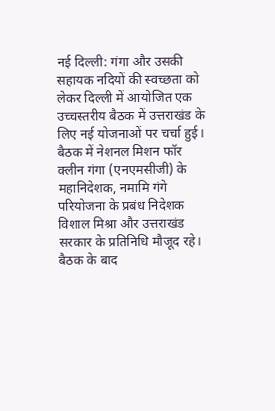नई दिल्ली: गंगा और उसकी सहायक नदियों की स्वच्छता को लेकर दिल्ली में आयोजित एक उच्चस्तरीय बैठक में उत्तराखंड के लिए नई योजनाओं पर चर्चा हुई। बैठक में नेशनल मिशन फॉर क्लीन गंगा (एनएमसीजी) के महानिदेशक, नमामि गंगे परियोजना के प्रबंध निदेशक विशाल मिश्रा और उत्तराखंड सरकार के प्रतिनिधि मौजूद रहे।
बैठक के बाद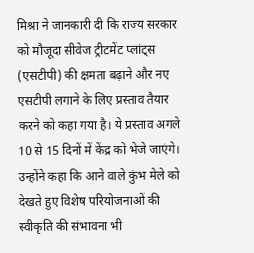मिश्रा ने जानकारी दी कि राज्य सरकार को मौजूदा सीवेज ट्रीटमेंट प्लांट्स (एसटीपी) की क्षमता बढ़ाने और नए एसटीपी लगाने के लिए प्रस्ताव तैयार करने को कहा गया है। ये प्रस्ताव अगले 10 से 15 दिनों में केंद्र को भेजे जाएंगे।
उन्होंने कहा कि आने वाले कुंभ मेले को देखते हुए विशेष परियोजनाओं की स्वीकृति की संभावना भी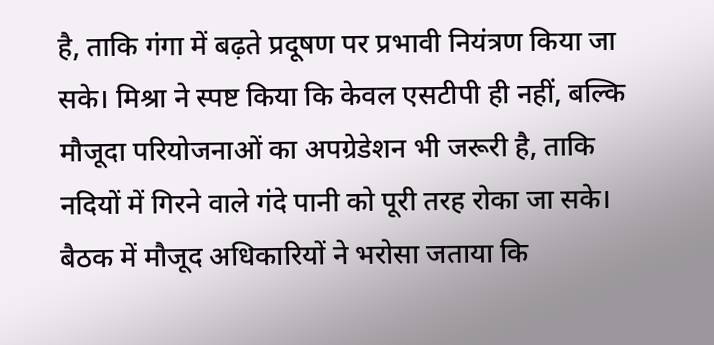है, ताकि गंगा में बढ़ते प्रदूषण पर प्रभावी नियंत्रण किया जा सके। मिश्रा ने स्पष्ट किया कि केवल एसटीपी ही नहीं, बल्कि मौजूदा परियोजनाओं का अपग्रेडेशन भी जरूरी है, ताकि नदियों में गिरने वाले गंदे पानी को पूरी तरह रोका जा सके।
बैठक में मौजूद अधिकारियों ने भरोसा जताया कि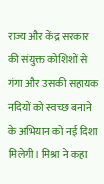राज्य और केंद्र सरकार की संयुक्त कोशिशों से गंगा और उसकी सहायक नदियों को स्वच्छ बनाने के अभियान को नई दिशा मिलेगी। मिश्रा ने कहा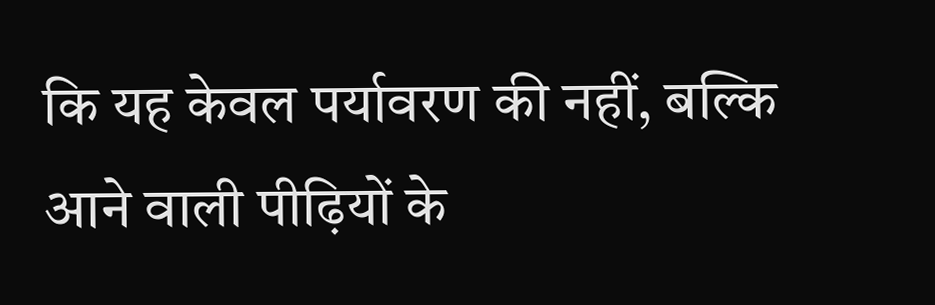कि यह केवल पर्यावरण की नहीं, बल्कि आने वाली पीढ़ियों के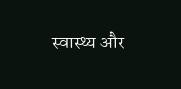स्वास्थ्य और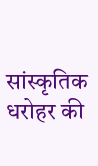सांस्कृतिक धरोहर की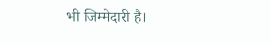भी जिम्मेदारी है।